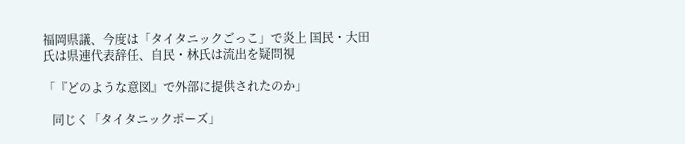福岡県議、今度は「タイタニックごっこ」で炎上 国民・大田氏は県連代表辞任、自民・林氏は流出を疑問視

「『どのような意図』で外部に提供されたのか」

   同じく「タイタニックポーズ」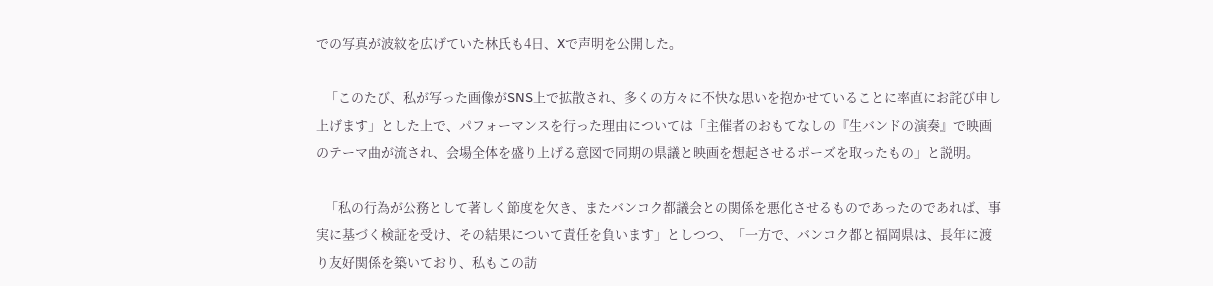での写真が波紋を広げていた林氏も4日、Xで声明を公開した。

   「このたび、私が写った画像がSNS上で拡散され、多くの方々に不快な思いを抱かせていることに率直にお詫び申し上げます」とした上で、パフォーマンスを行った理由については「主催者のおもてなしの『生バンドの演奏』で映画のテーマ曲が流され、会場全体を盛り上げる意図で同期の県議と映画を想起させるポーズを取ったもの」と説明。

   「私の行為が公務として著しく節度を欠き、またバンコク都議会との関係を悪化させるものであったのであれば、事実に基づく検証を受け、その結果について責任を負います」としつつ、「一方で、バンコク都と福岡県は、長年に渡り友好関係を築いており、私もこの訪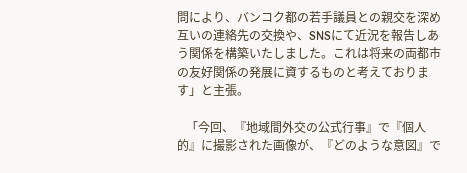問により、バンコク都の若手議員との親交を深め互いの連絡先の交換や、SNSにて近況を報告しあう関係を構築いたしました。これは将来の両都市の友好関係の発展に資するものと考えております」と主張。

   「今回、『地域間外交の公式行事』で『個人的』に撮影された画像が、『どのような意図』で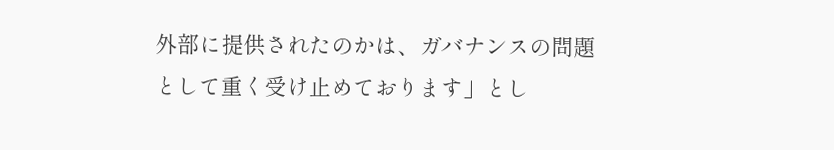外部に提供されたのかは、ガバナンスの問題として重く受け止めております」とし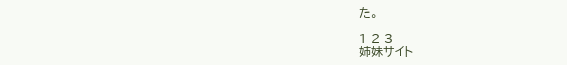た。

1 2 3
姉妹サイト